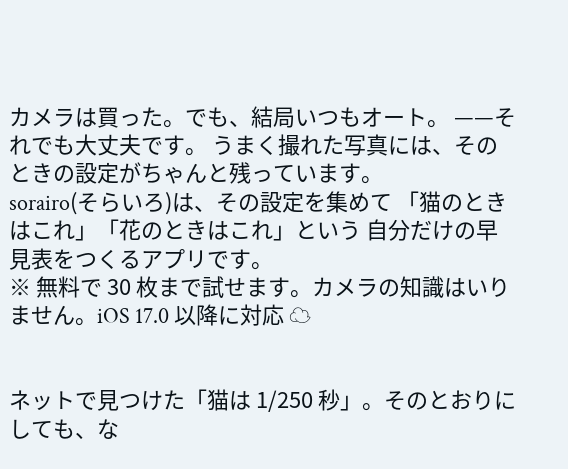カメラは買った。でも、結局いつもオート。 ——それでも大丈夫です。 うまく撮れた写真には、そのときの設定がちゃんと残っています。
sorairo(そらいろ)は、その設定を集めて 「猫のときはこれ」「花のときはこれ」という 自分だけの早見表をつくるアプリです。
※ 無料で 30 枚まで試せます。カメラの知識はいりません。iOS 17.0 以降に対応 ☁


ネットで見つけた「猫は 1/250 秒」。そのとおりにしても、な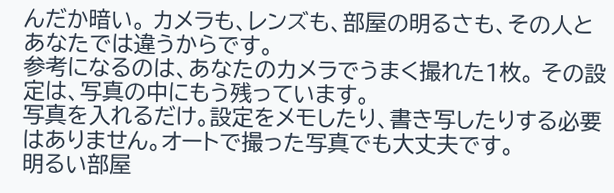んだか暗い。 カメラも、レンズも、部屋の明るさも、その人とあなたでは違うからです。
参考になるのは、あなたのカメラでうまく撮れた1枚。 その設定は、写真の中にもう残っています。
写真を入れるだけ。設定をメモしたり、書き写したりする必要はありません。オートで撮った写真でも大丈夫です。
明るい部屋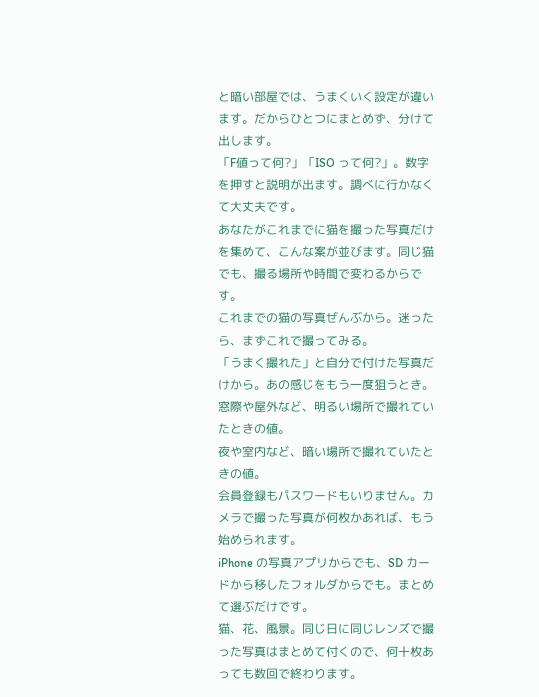と暗い部屋では、うまくいく設定が違います。だからひとつにまとめず、分けて出します。
「F値って何?」「ISO って何?」。数字を押すと説明が出ます。調べに行かなくて大丈夫です。
あなたがこれまでに猫を撮った写真だけを集めて、こんな案が並びます。同じ猫でも、撮る場所や時間で変わるからです。
これまでの猫の写真ぜんぶから。迷ったら、まずこれで撮ってみる。
「うまく撮れた」と自分で付けた写真だけから。あの感じをもう一度狙うとき。
窓際や屋外など、明るい場所で撮れていたときの値。
夜や室内など、暗い場所で撮れていたときの値。
会員登録もパスワードもいりません。カメラで撮った写真が何枚かあれば、もう始められます。
iPhone の写真アプリからでも、SD カードから移したフォルダからでも。まとめて選ぶだけです。
猫、花、風景。同じ日に同じレンズで撮った写真はまとめて付くので、何十枚あっても数回で終わります。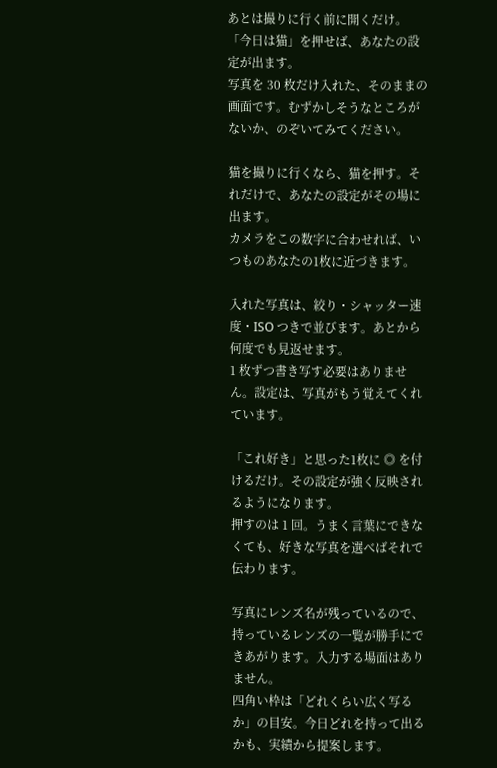あとは撮りに行く前に開くだけ。「今日は猫」を押せば、あなたの設定が出ます。
写真を 30 枚だけ入れた、そのままの画面です。むずかしそうなところがないか、のぞいてみてください。

猫を撮りに行くなら、猫を押す。それだけで、あなたの設定がその場に出ます。
カメラをこの数字に合わせれば、いつものあなたの1枚に近づきます。

入れた写真は、絞り・シャッター速度・ISO つきで並びます。あとから何度でも見返せます。
1 枚ずつ書き写す必要はありません。設定は、写真がもう覚えてくれています。

「これ好き」と思った1枚に ◎ を付けるだけ。その設定が強く反映されるようになります。
押すのは 1 回。うまく言葉にできなくても、好きな写真を選べばそれで伝わります。

写真にレンズ名が残っているので、持っているレンズの一覧が勝手にできあがります。入力する場面はありません。
四角い枠は「どれくらい広く写るか」の目安。今日どれを持って出るかも、実績から提案します。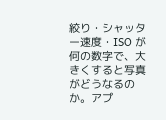絞り・シャッター速度・ISO が何の数字で、大きくすると写真がどうなるのか。アプ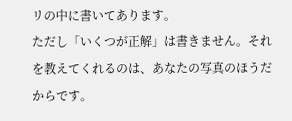リの中に書いてあります。
ただし「いくつが正解」は書きません。それを教えてくれるのは、あなたの写真のほうだからです。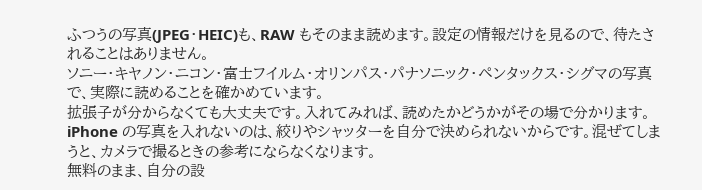ふつうの写真(JPEG・HEIC)も、RAW もそのまま読めます。設定の情報だけを見るので、待たされることはありません。
ソニー・キヤノン・ニコン・富士フイルム・オリンパス・パナソニック・ペンタックス・シグマの写真で、実際に読めることを確かめています。
拡張子が分からなくても大丈夫です。入れてみれば、読めたかどうかがその場で分かります。
iPhone の写真を入れないのは、絞りやシャッターを自分で決められないからです。混ぜてしまうと、カメラで撮るときの参考にならなくなります。
無料のまま、自分の設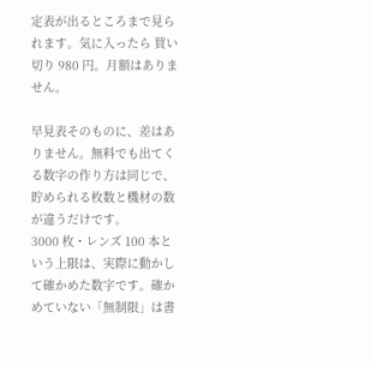定表が出るところまで見られます。気に入ったら 買い切り 980 円。月額はありません。

早見表そのものに、差はありません。無料でも出てくる数字の作り方は同じで、貯められる枚数と機材の数が違うだけです。
3000 枚・レンズ 100 本という上限は、実際に動かして確かめた数字です。確かめていない「無制限」は書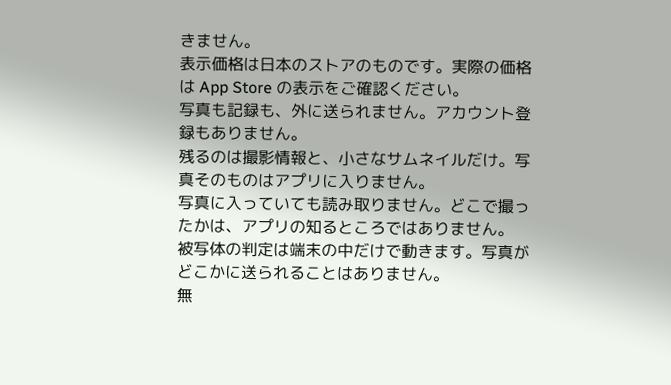きません。
表示価格は日本のストアのものです。実際の価格は App Store の表示をご確認ください。
写真も記録も、外に送られません。アカウント登録もありません。
残るのは撮影情報と、小さなサムネイルだけ。写真そのものはアプリに入りません。
写真に入っていても読み取りません。どこで撮ったかは、アプリの知るところではありません。
被写体の判定は端末の中だけで動きます。写真がどこかに送られることはありません。
無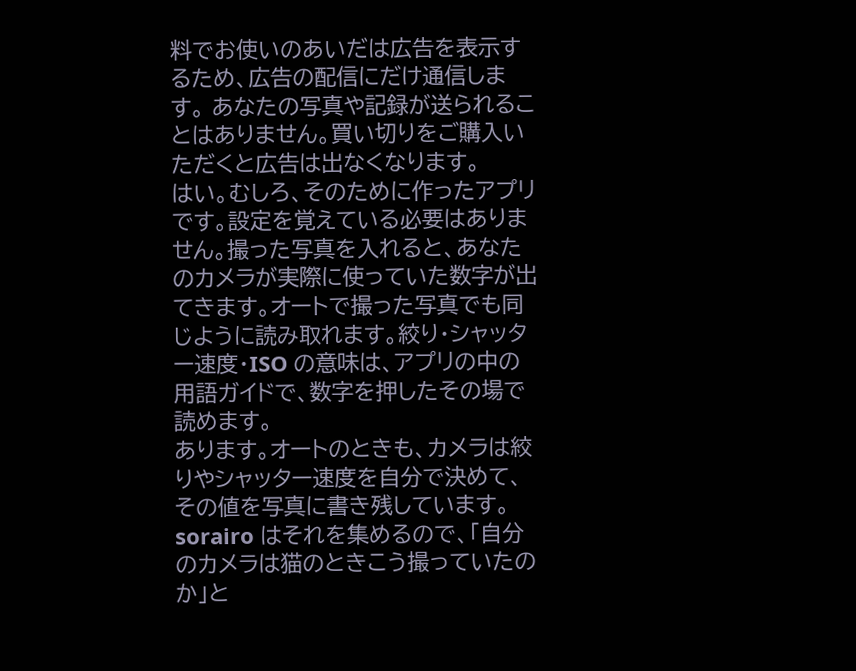料でお使いのあいだは広告を表示するため、広告の配信にだけ通信します。 あなたの写真や記録が送られることはありません。買い切りをご購入いただくと広告は出なくなります。
はい。むしろ、そのために作ったアプリです。設定を覚えている必要はありません。撮った写真を入れると、あなたのカメラが実際に使っていた数字が出てきます。オートで撮った写真でも同じように読み取れます。絞り・シャッター速度・ISO の意味は、アプリの中の用語ガイドで、数字を押したその場で読めます。
あります。オートのときも、カメラは絞りやシャッター速度を自分で決めて、その値を写真に書き残しています。sorairo はそれを集めるので、「自分のカメラは猫のときこう撮っていたのか」と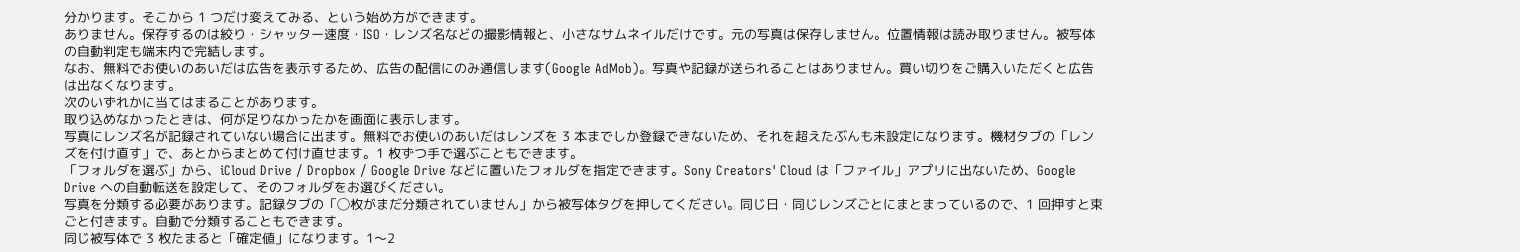分かります。そこから 1 つだけ変えてみる、という始め方ができます。
ありません。保存するのは絞り・シャッター速度・ISO・レンズ名などの撮影情報と、小さなサムネイルだけです。元の写真は保存しません。位置情報は読み取りません。被写体の自動判定も端末内で完結します。
なお、無料でお使いのあいだは広告を表示するため、広告の配信にのみ通信します(Google AdMob)。写真や記録が送られることはありません。買い切りをご購入いただくと広告は出なくなります。
次のいずれかに当てはまることがあります。
取り込めなかったときは、何が足りなかったかを画面に表示します。
写真にレンズ名が記録されていない場合に出ます。無料でお使いのあいだはレンズを 3 本までしか登録できないため、それを超えたぶんも未設定になります。機材タブの「レンズを付け直す」で、あとからまとめて付け直せます。1 枚ずつ手で選ぶこともできます。
「フォルダを選ぶ」から、iCloud Drive / Dropbox / Google Drive などに置いたフォルダを指定できます。Sony Creators' Cloud は「ファイル」アプリに出ないため、Google Drive への自動転送を設定して、そのフォルダをお選びください。
写真を分類する必要があります。記録タブの「◯枚がまだ分類されていません」から被写体タグを押してください。同じ日・同じレンズごとにまとまっているので、1 回押すと束ごと付きます。自動で分類することもできます。
同じ被写体で 3 枚たまると「確定値」になります。1〜2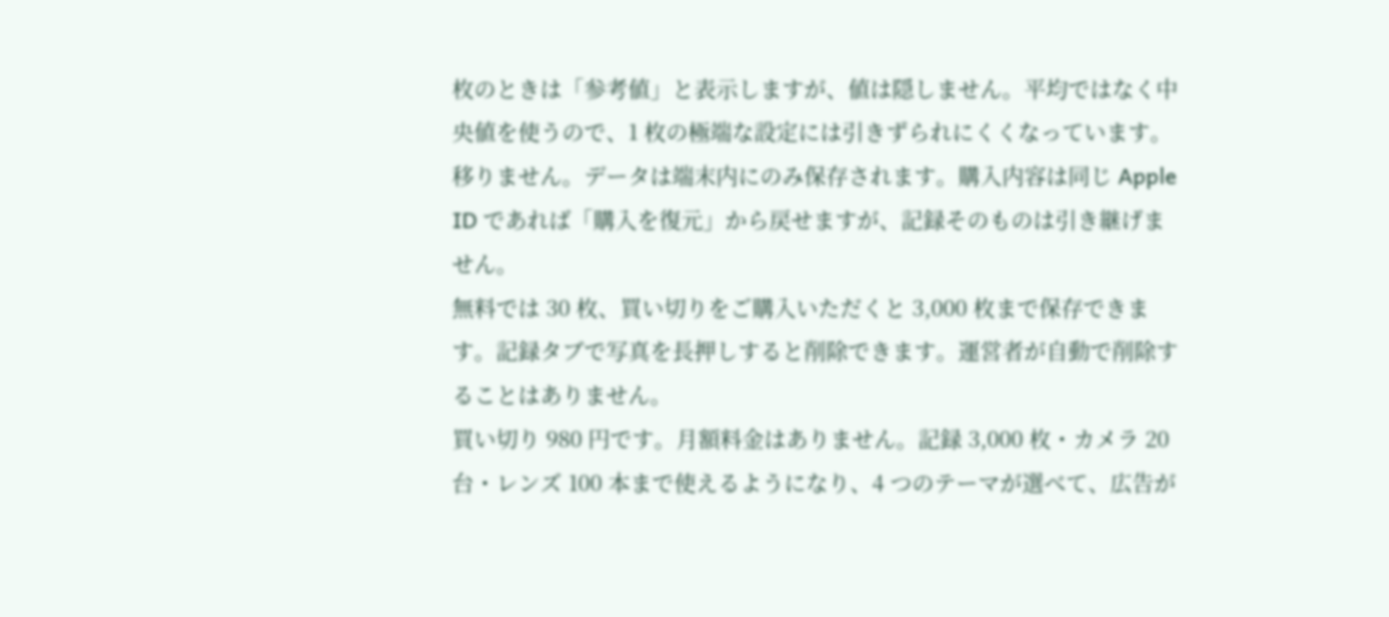枚のときは「参考値」と表示しますが、値は隠しません。平均ではなく中央値を使うので、1 枚の極端な設定には引きずられにくくなっています。
移りません。データは端末内にのみ保存されます。購入内容は同じ Apple ID であれば「購入を復元」から戻せますが、記録そのものは引き継げません。
無料では 30 枚、買い切りをご購入いただくと 3,000 枚まで保存できます。記録タブで写真を長押しすると削除できます。運営者が自動で削除することはありません。
買い切り 980 円です。月額料金はありません。記録 3,000 枚・カメラ 20 台・レンズ 100 本まで使えるようになり、4 つのテーマが選べて、広告が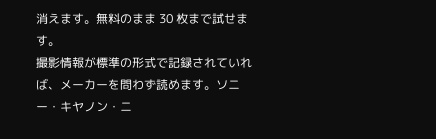消えます。無料のまま 30 枚まで試せます。
撮影情報が標準の形式で記録されていれば、メーカーを問わず読めます。ソニー・キヤノン・ニ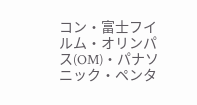コン・富士フイルム・オリンパス(OM)・パナソニック・ペンタ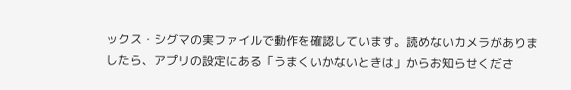ックス・シグマの実ファイルで動作を確認しています。読めないカメラがありましたら、アプリの設定にある「うまくいかないときは」からお知らせくださ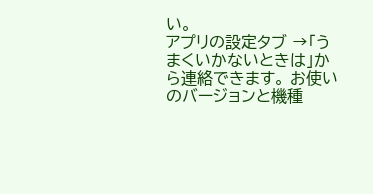い。
アプリの設定タブ →「うまくいかないときは」から連絡できます。 お使いのバージョンと機種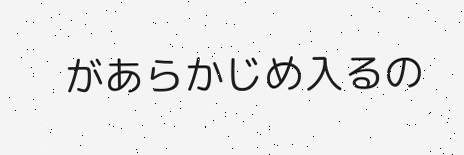があらかじめ入るの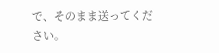で、そのまま送ってください。